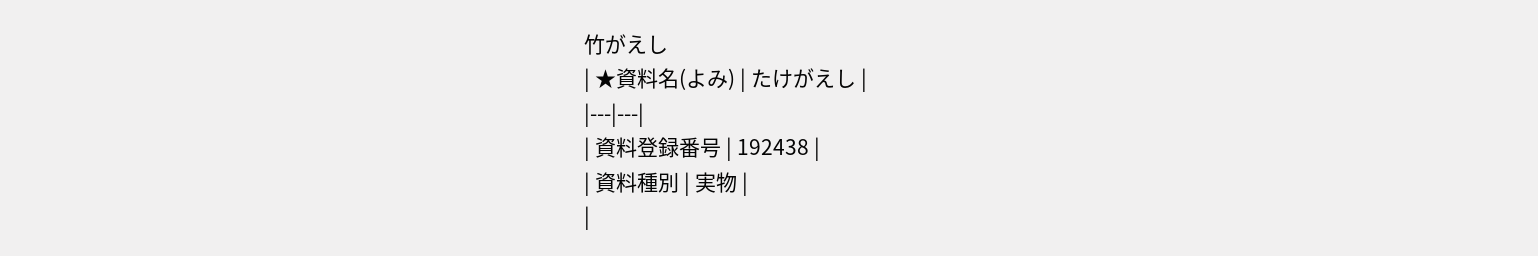竹がえし
| ★資料名(よみ) | たけがえし |
|---|---|
| 資料登録番号 | 192438 |
| 資料種別 | 実物 |
|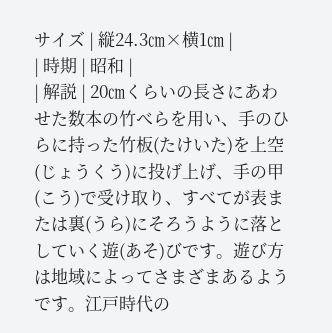サイズ | 縦24.3㎝×横1㎝ |
| 時期 | 昭和 |
| 解説 | 20㎝くらいの長さにあわせた数本の竹べらを用い、手のひらに持った竹板(たけいた)を上空(じょうくう)に投げ上げ、手の甲(こう)で受け取り、すべてが表または裏(うら)にそろうように落としていく遊(あそ)びです。遊び方は地域によってさまざまあるようです。江戸時代の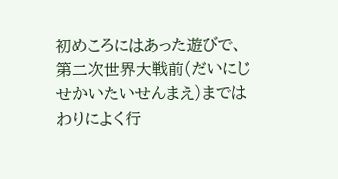初めころにはあった遊びで、第二次世界大戦前(だいにじせかいたいせんまえ)まではわりによく行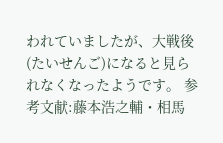われていましたが、大戦後(たいせんご)になると見られなくなったようです。 参考文献:藤本浩之輔・相馬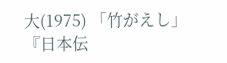大(1975) 「竹がえし」『日本伝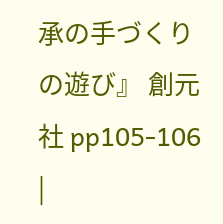承の手づくりの遊び』 創元社 pp105-106 |